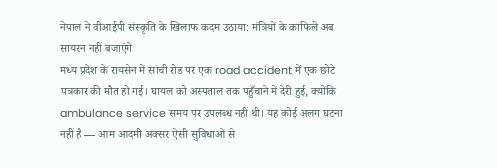नेपाल ने वीआईपी संस्कृति के खिलाफ कदम उठाया: मंत्रियों के काफिले अब सायरन नहीं बजाएंगे
मध्य प्रदेश के रायसेन में सांची रोड पर एक road accident में एक छोटे पत्रकार की मौत हो गई। घायल को अस्पताल तक पहुँचाने में देरी हुई, क्योंकि ambulance service समय पर उपलब्ध नहीं थी। यह कोई अलग घटना नहीं है — आम आदमी अक्सर ऐसी सुविधाओं से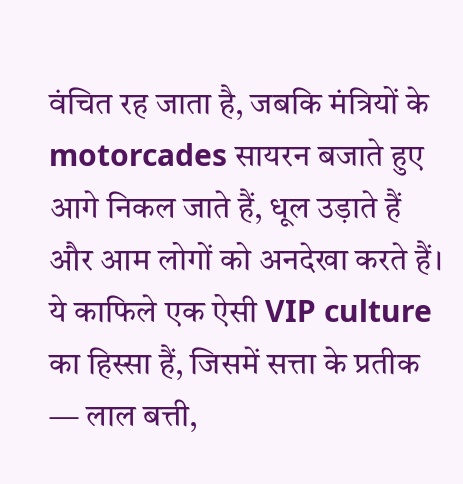वंचित रह जाता है, जबकि मंत्रियों के motorcades सायरन बजाते हुए आगे निकल जाते हैं, धूल उड़ाते हैं और आम लोगों को अनदेखा करते हैं।
ये काफिले एक ऐसी VIP culture का हिस्सा हैं, जिसमें सत्ता के प्रतीक — लाल बत्ती,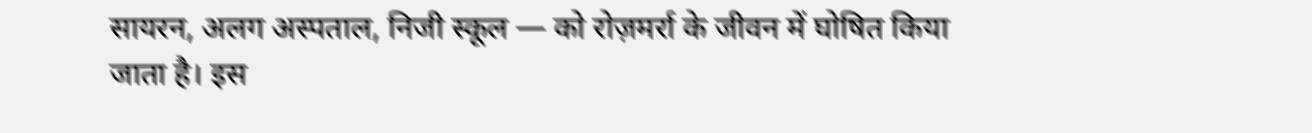सायरन, अलग अस्पताल, निजी स्कूल — को रोज़मर्रा के जीवन में घोषित किया जाता है। इस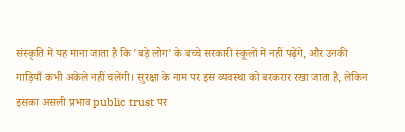संस्कृति में यह माना जाता है कि 'बड़े लोग' के बच्चे सरकारी स्कूलों में नहीं पढ़ेंगे, और उनकी गाड़ियाँ कभी अकेले नहीं चलेंगी। सुरक्षा के नाम पर इस व्यवस्था को बरकरार रखा जाता है, लेकिन इसका असली प्रभाव public trust पर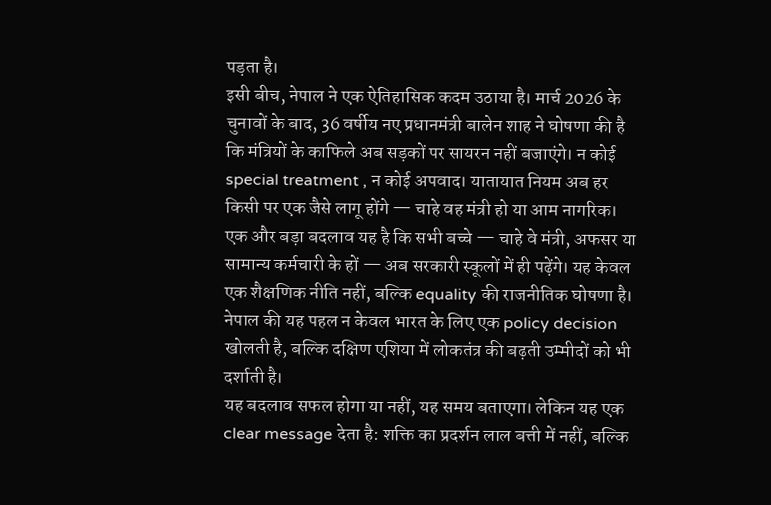पड़ता है।
इसी बीच, नेपाल ने एक ऐतिहासिक कदम उठाया है। मार्च 2026 के चुनावों के बाद, 36 वर्षीय नए प्रधानमंत्री बालेन शाह ने घोषणा की है कि मंत्रियों के काफिले अब सड़कों पर सायरन नहीं बजाएंगे। न कोई special treatment , न कोई अपवाद। यातायात नियम अब हर किसी पर एक जैसे लागू होंगे — चाहे वह मंत्री हो या आम नागरिक।
एक और बड़ा बदलाव यह है कि सभी बच्चे — चाहे वे मंत्री, अफसर या सामान्य कर्मचारी के हों — अब सरकारी स्कूलों में ही पढ़ेंगे। यह केवल एक शैक्षणिक नीति नहीं, बल्कि equality की राजनीतिक घोषणा है। नेपाल की यह पहल न केवल भारत के लिए एक policy decision खोलती है, बल्कि दक्षिण एशिया में लोकतंत्र की बढ़ती उम्मीदों को भी दर्शाती है।
यह बदलाव सफल होगा या नहीं, यह समय बताएगा। लेकिन यह एक clear message देता है: शक्ति का प्रदर्शन लाल बत्ती में नहीं, बल्कि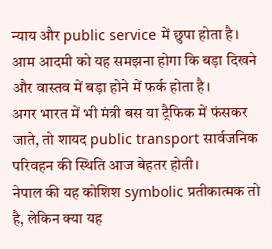न्याय और public service में छुपा होता है। आम आदमी को यह समझना होगा कि बड़ा दिखने और वास्तव में बड़ा होने में फर्क होता है।
अगर भारत में भी मंत्री बस या ट्रैफिक में फंसकर जाते, तो शायद public transport सार्वजनिक परिवहन की स्थिति आज बेहतर होती।
नेपाल की यह कोशिश symbolic प्रतीकात्मक तो है, लेकिन क्या यह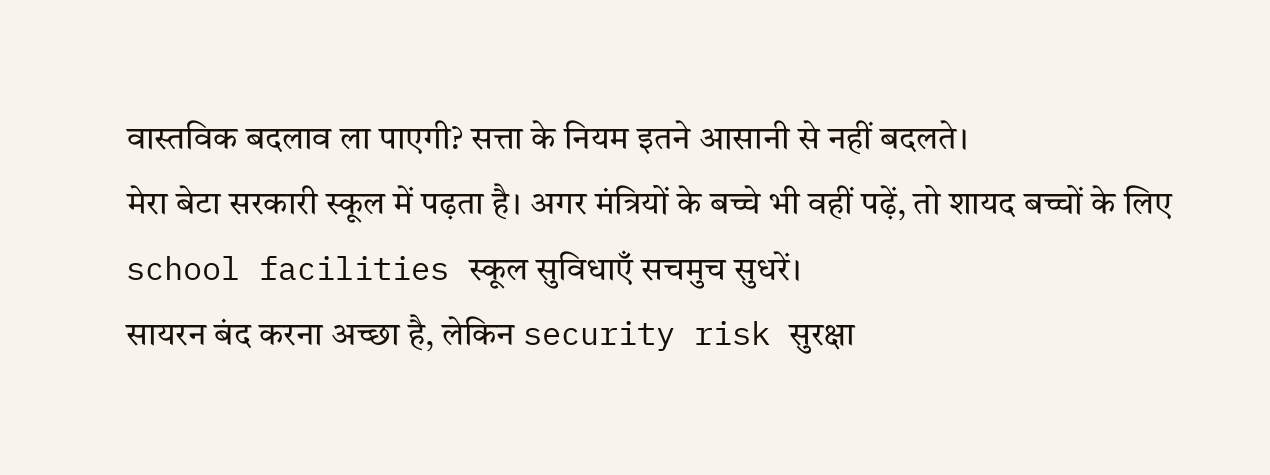वास्तविक बदलाव ला पाएगी? सत्ता के नियम इतने आसानी से नहीं बदलते।
मेरा बेटा सरकारी स्कूल में पढ़ता है। अगर मंत्रियों के बच्चे भी वहीं पढ़ें, तो शायद बच्चों के लिए school facilities स्कूल सुविधाएँ सचमुच सुधरें।
सायरन बंद करना अच्छा है, लेकिन security risk सुरक्षा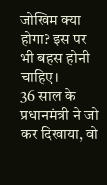जोखिम क्या होगा? इस पर भी बहस होनी चाहिए।
36 साल के प्रधानमंत्री ने जो कर दिखाया, वो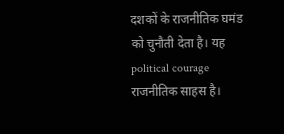दशकों के राजनीतिक घमंड को चुनौती देता है। यह political courage राजनीतिक साहस है।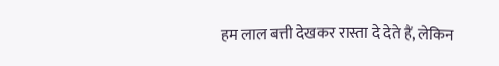हम लाल बत्ती देखकर रास्ता दे देते हैं, लेकिन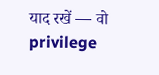याद रखें — वो privilege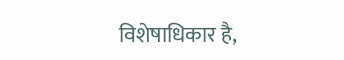विशेषाधिकार है,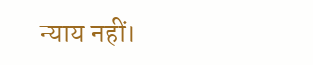न्याय नहीं।